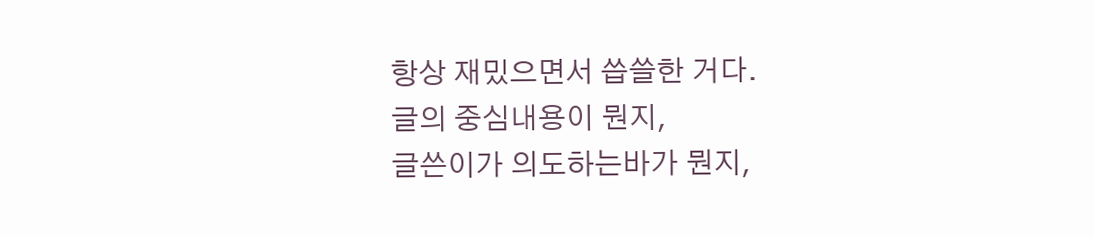항상 재밌으면서 씁쓸한 거다.
글의 중심내용이 뭔지,
글쓴이가 의도하는바가 뭔지,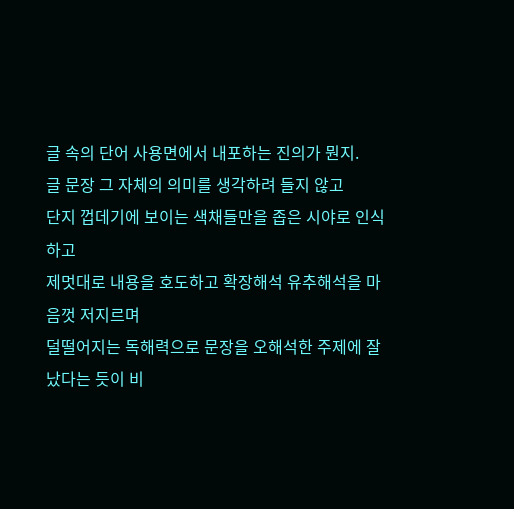글 속의 단어 사용면에서 내포하는 진의가 뭔지.
글 문장 그 자체의 의미를 생각하려 들지 않고
단지 껍데기에 보이는 색채들만을 좁은 시야로 인식하고
제멋대로 내용을 호도하고 확장해석 유추해석을 마음껏 저지르며
덜떨어지는 독해력으로 문장을 오해석한 주제에 잘났다는 듯이 비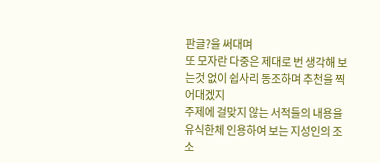판글?을 써대며
또 모자란 다중은 제대로 번 생각해 보는것 없이 쉽사리 동조하며 추천을 찍어대겠지
주제에 걸맞지 않는 서적들의 내용을 유식한체 인용하여 보는 지성인의 조소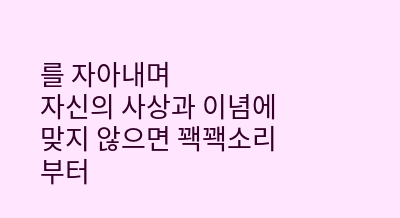를 자아내며
자신의 사상과 이념에 맞지 않으면 꽥꽥소리부터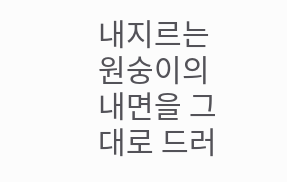내지르는 원숭이의 내면을 그대로 드러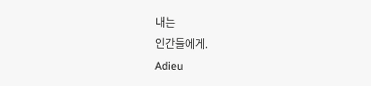내는
인간들에게.
Adieu